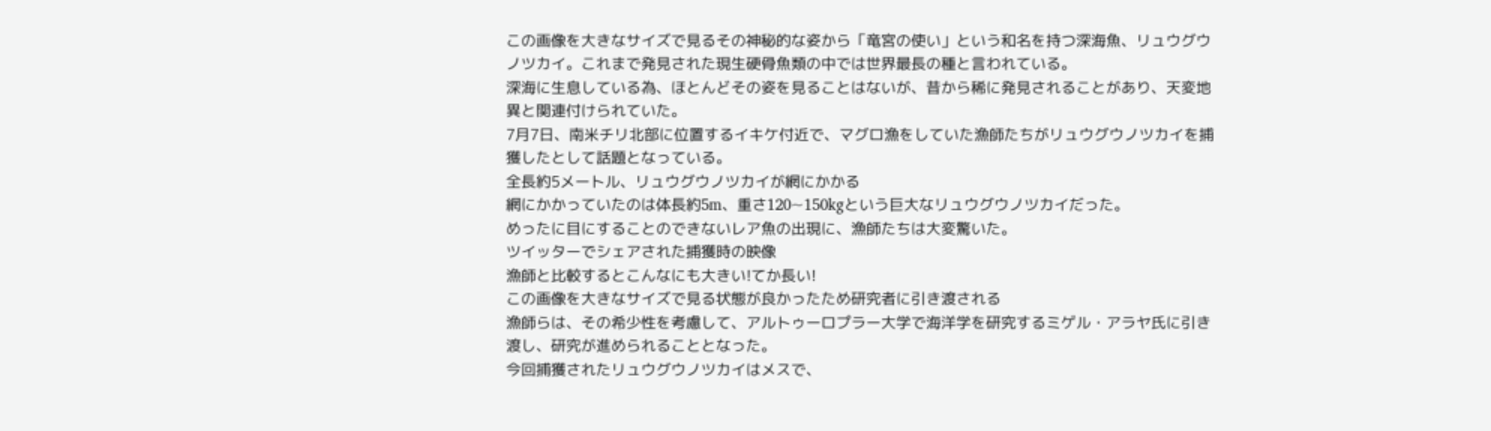この画像を大きなサイズで見るその神秘的な姿から「竜宮の使い」という和名を持つ深海魚、リュウグウノツカイ。これまで発見された現生硬骨魚類の中では世界最長の種と言われている。
深海に生息している為、ほとんどその姿を見ることはないが、昔から稀に発見されることがあり、天変地異と関連付けられていた。
7月7日、南米チリ北部に位置するイキケ付近で、マグロ漁をしていた漁師たちがリュウグウノツカイを捕獲したとして話題となっている。
全長約5メートル、リュウグウノツカイが網にかかる
網にかかっていたのは体長約5m、重さ120~150kgという巨大なリュウグウノツカイだった。
めったに目にすることのできないレア魚の出現に、漁師たちは大変驚いた。
ツイッターでシェアされた捕獲時の映像
漁師と比較するとこんなにも大きい!てか長い!
この画像を大きなサイズで見る状態が良かったため研究者に引き渡される
漁師らは、その希少性を考慮して、アルトゥーロプラー大学で海洋学を研究するミゲル・アラヤ氏に引き渡し、研究が進められることとなった。
今回捕獲されたリュウグウノツカイはメスで、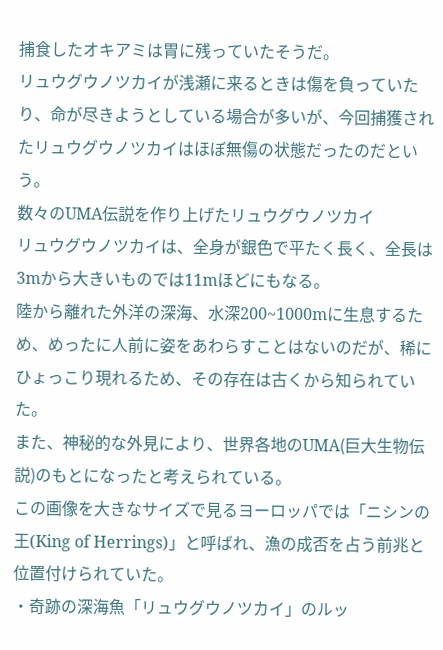捕食したオキアミは胃に残っていたそうだ。
リュウグウノツカイが浅瀬に来るときは傷を負っていたり、命が尽きようとしている場合が多いが、今回捕獲されたリュウグウノツカイはほぼ無傷の状態だったのだという。
数々のUMA伝説を作り上げたリュウグウノツカイ
リュウグウノツカイは、全身が銀色で平たく長く、全長は3mから大きいものでは11mほどにもなる。
陸から離れた外洋の深海、水深200~1000mに生息するため、めったに人前に姿をあわらすことはないのだが、稀にひょっこり現れるため、その存在は古くから知られていた。
また、神秘的な外見により、世界各地のUMA(巨大生物伝説)のもとになったと考えられている。
この画像を大きなサイズで見るヨーロッパでは「ニシンの王(King of Herrings)」と呼ばれ、漁の成否を占う前兆と位置付けられていた。
・奇跡の深海魚「リュウグウノツカイ」のルッ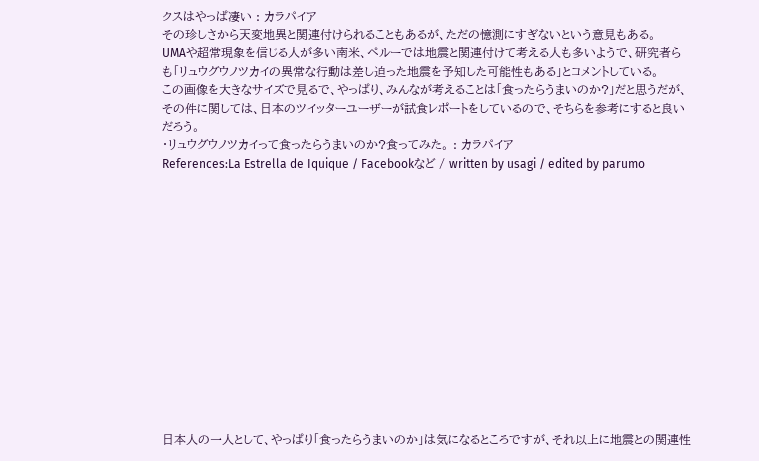クスはやっぱ凄い : カラパイア
その珍しさから天変地異と関連付けられることもあるが、ただの憶測にすぎないという意見もある。
UMAや超常現象を信じる人が多い南米、ペルーでは地震と関連付けて考える人も多いようで、研究者らも「リュウグウノツカイの異常な行動は差し迫った地震を予知した可能性もある」とコメントしている。
この画像を大きなサイズで見るで、やっぱり、みんなが考えることは「食ったらうまいのか?」だと思うだが、その件に関しては、日本のツイッターユーザーが試食レポートをしているので、そちらを参考にすると良いだろう。
・リュウグウノツカイって食ったらうまいのか?食ってみた。 : カラパイア
References:La Estrella de Iquique / Facebookなど / written by usagi / edited by parumo














日本人の一人として、やっぱり「食ったらうまいのか」は気になるところですが、それ以上に地震との関連性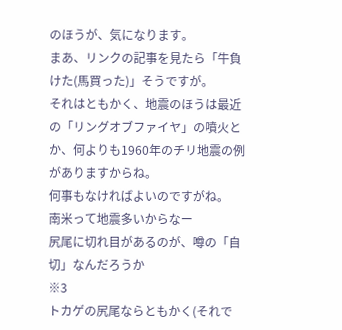のほうが、気になります。
まあ、リンクの記事を見たら「牛負けた(馬買った)」そうですが。
それはともかく、地震のほうは最近の「リングオブファイヤ」の噴火とか、何よりも1960年のチリ地震の例がありますからね。
何事もなければよいのですがね。
南米って地震多いからなー
尻尾に切れ目があるのが、噂の「自切」なんだろうか
※3
トカゲの尻尾ならともかく(それで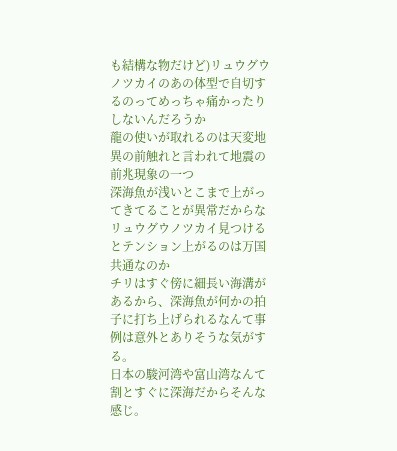も結構な物だけど)リュウグウノツカイのあの体型で自切するのってめっちゃ痛かったりしないんだろうか
龍の使いが取れるのは天変地異の前触れと言われて地震の前兆現象の一つ
深海魚が浅いとこまで上がってきてることが異常だからな
リュウグウノツカイ見つけるとテンション上がるのは万国共通なのか
チリはすぐ傍に細長い海溝があるから、深海魚が何かの拍子に打ち上げられるなんて事例は意外とありそうな気がする。
日本の駿河湾や富山湾なんて割とすぐに深海だからそんな感じ。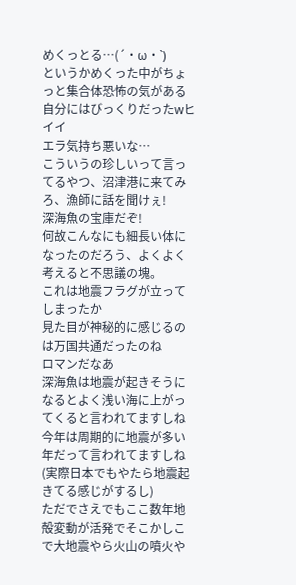めくっとる…(´・ω・`)
というかめくった中がちょっと集合体恐怖の気がある自分にはびっくりだったwヒイイ
エラ気持ち悪いな…
こういうの珍しいって言ってるやつ、沼津港に来てみろ、漁師に話を聞けぇ!
深海魚の宝庫だぞ!
何故こんなにも細長い体になったのだろう、よくよく考えると不思議の塊。
これは地震フラグが立ってしまったか
見た目が神秘的に感じるのは万国共通だったのね
ロマンだなあ
深海魚は地震が起きそうになるとよく浅い海に上がってくると言われてますしね
今年は周期的に地震が多い年だって言われてますしね(実際日本でもやたら地震起きてる感じがするし)
ただでさえでもここ数年地殻変動が活発でそこかしこで大地震やら火山の噴火や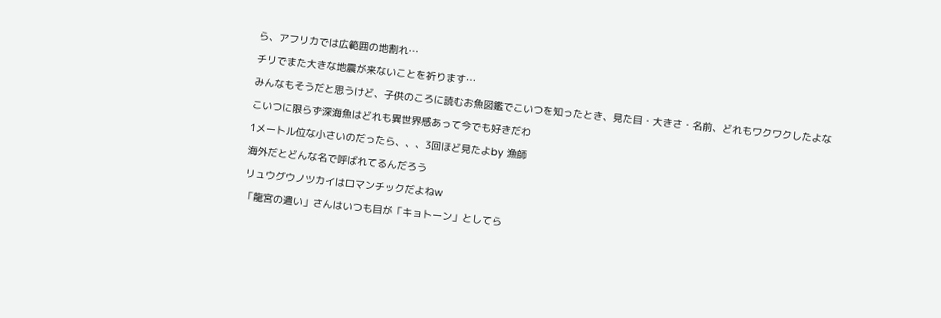ら、アフリカでは広範囲の地割れ…
チリでまた大きな地震が来ないことを祈ります…
みんなもそうだと思うけど、子供のころに読むお魚図鑑でこいつを知ったとき、見た目・大きさ・名前、どれもワクワクしたよな
こいつに限らず深海魚はどれも異世界感あって今でも好きだわ
1メートル位な小さいのだったら、、、3回ほど見たよby 漁師
海外だとどんな名で呼ばれてるんだろう
リュウグウノツカイはロマンチックだよねw
「龍宮の遣い」さんはいつも目が「キョトーン」としてら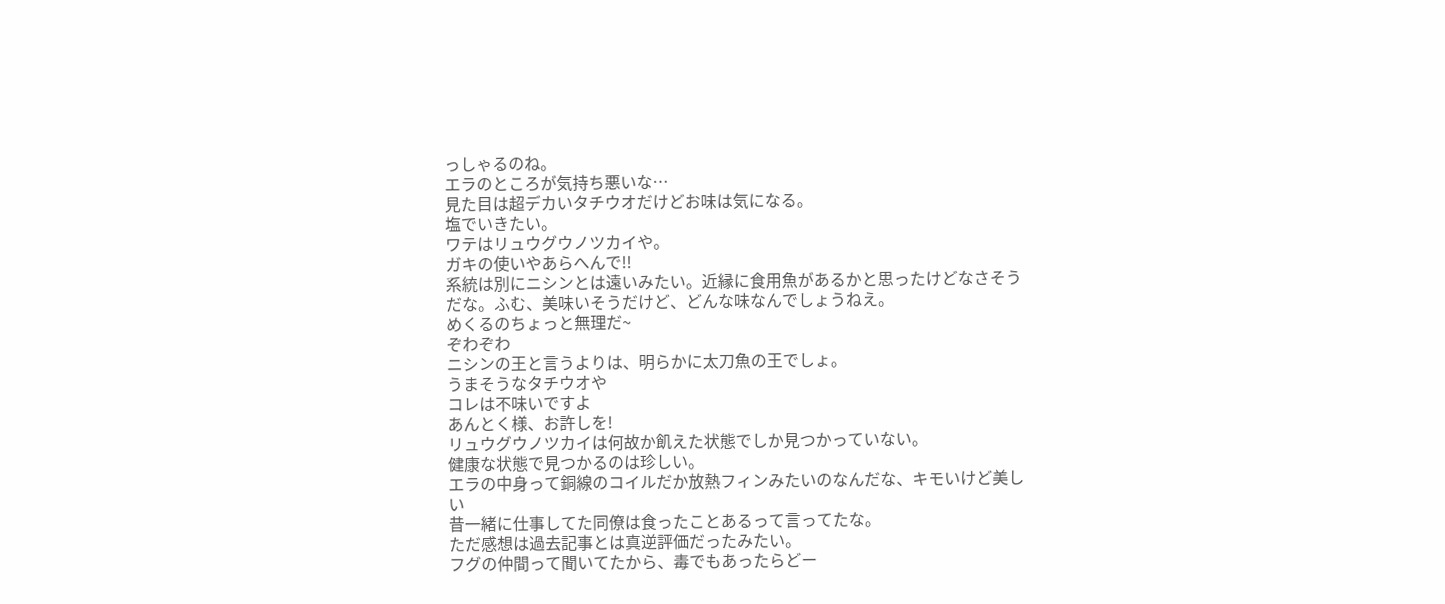っしゃるのね。
エラのところが気持ち悪いな…
見た目は超デカいタチウオだけどお味は気になる。
塩でいきたい。
ワテはリュウグウノツカイや。
ガキの使いやあらへんで!!
系統は別にニシンとは遠いみたい。近縁に食用魚があるかと思ったけどなさそうだな。ふむ、美味いそうだけど、どんな味なんでしょうねえ。
めくるのちょっと無理だ~
ぞわぞわ
ニシンの王と言うよりは、明らかに太刀魚の王でしょ。
うまそうなタチウオや
コレは不味いですよ
あんとく様、お許しを!
リュウグウノツカイは何故か飢えた状態でしか見つかっていない。
健康な状態で見つかるのは珍しい。
エラの中身って銅線のコイルだか放熱フィンみたいのなんだな、キモいけど美しい
昔一緒に仕事してた同僚は食ったことあるって言ってたな。
ただ感想は過去記事とは真逆評価だったみたい。
フグの仲間って聞いてたから、毒でもあったらどー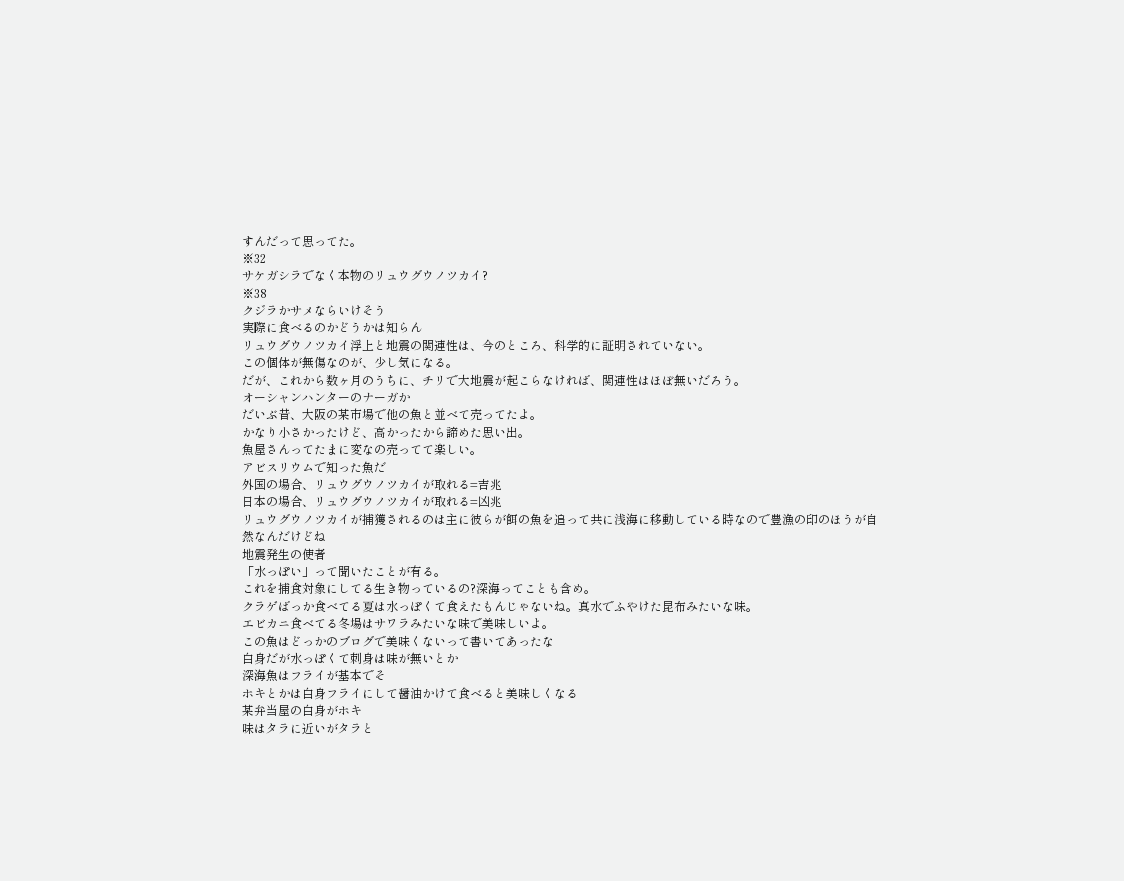すんだって思ってた。
※32
サケガシラでなく本物のリュウグウノツカイ?
※38
クジラかサメならいけそう
実際に食べるのかどうかは知らん
リュウグウノツカイ浮上と地震の関連性は、今のところ、科学的に証明されていない。
この個体が無傷なのが、少し気になる。
だが、これから数ヶ月のうちに、チリで大地震が起こらなければ、関連性はほぼ無いだろう。
オーシャンハンターのナーガか
だいぶ昔、大阪の某市場で他の魚と並べて売ってたよ。
かなり小さかったけど、高かったから諦めた思い出。
魚屋さんってたまに変なの売ってて楽しい。
アビスリウムで知った魚だ
外国の場合、リュウグウノツカイが取れる=吉兆
日本の場合、リュウグウノツカイが取れる=凶兆
リュウグウノツカイが捕獲されるのは主に彼らが餌の魚を追って共に浅海に移動している時なので豊漁の印のほうが自然なんだけどね
地震発生の使者
「水っぽい」って聞いたことが有る。
これを捕食対象にしてる生き物っているの?深海ってことも含め。
クラゲばっか食べてる夏は水っぽくて食えたもんじゃないね。真水でふやけた昆布みたいな味。
エビカニ食べてる冬場はサワラみたいな味で美味しいよ。
この魚はどっかのブログで美味くないって書いてあったな
白身だが水っぽくて刺身は味が無いとか
深海魚はフライが基本でそ
ホキとかは白身フライにして醤油かけて食べると美味しくなる
某弁当屋の白身がホキ
味はタラに近いがタラと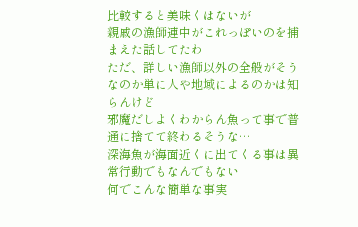比較すると美味くはないが
親戚の漁師連中がこれっぽいのを捕まえた話してたわ
ただ、詳しい漁師以外の全般がそうなのか単に人や地域によるのかは知らんけど
邪魔だしよくわからん魚って事で普通に捨てて終わるそうな…
深海魚が海面近くに出てくる事は異常行動でもなんでもない
何でこんな簡単な事実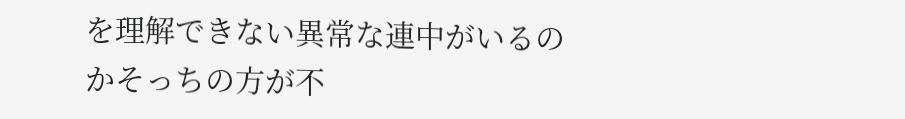を理解できない異常な連中がいるのかそっちの方が不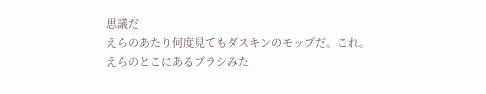思議だ
えらのあたり何度見てもダスキンのモップだ。これ。
えらのとこにあるブラシみた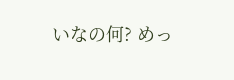いなの何? めっ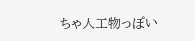ちゃ人工物っぽい